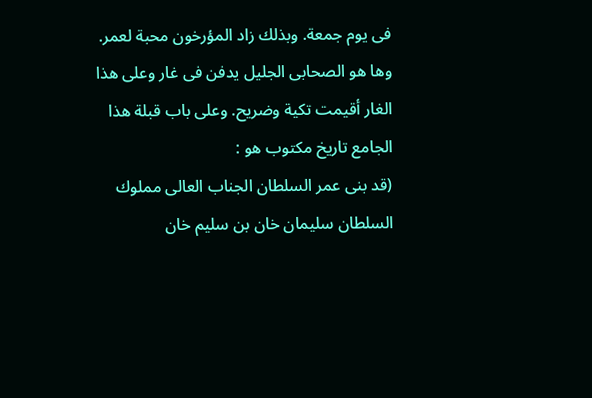فى يوم جمعة. وبذلك زاد المؤرخون محبة لعمر. وها هو الصحابى الجليل يدفن فى غار وعلى هذا الغار أقيمت تكية وضريح. وعلى باب قبلة هذا الجامع تاريخ مكتوب هو :
(قد بنى عمر السلطان الجناب العالى مملوك السلطان سليمان خان بن سليم خان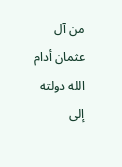من آل عثمان أدام الله دولته إلى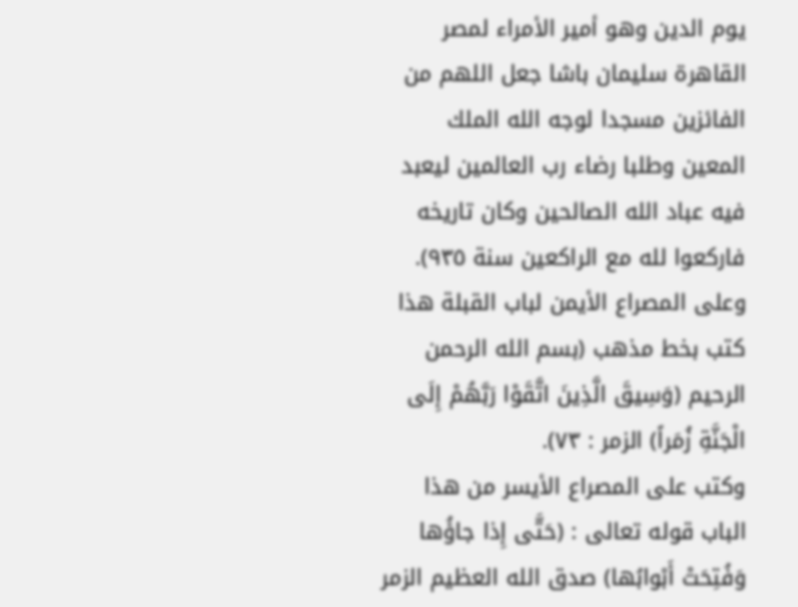يوم الدين وهو أمير الأمراء لمصر القاهرة سليمان باشا جعل اللهم من الفائزين مسجدا لوجه الله الملك المعين وطلبا رضاء رب العالمين ليعبد فيه عباد الله الصالحين وكان تاريخه فاركعوا لله مع الراكعين سنة ٩٣٥).
وعلى المصراع الأيمن لباب القبلة هذا كتب بخط مذهب (بسم الله الرحمن الرحيم (وَسِيقَ الَّذِينَ اتَّقَوْا رَبَّهُمْ إِلَى الْجَنَّةِ زُمَراً) الزمر : ٧٣).
وكتب على المصراع الأيسر من هذا الباب قوله تعالى : (حَتَّى إِذا جاؤُها وَفُتِحَتْ أَبْوابُها) صدق الله العظيم الزمر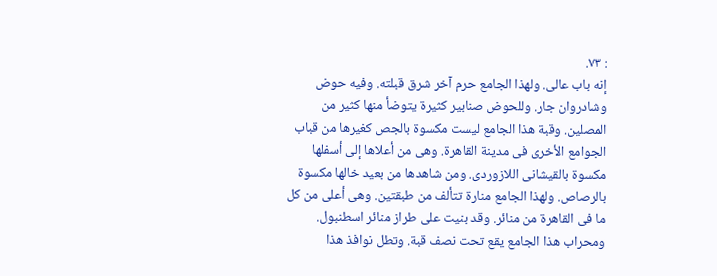: ٧٣.
إنه باب عالى. ولهذا الجامع حرم آخر شرق قبلته. وفيه حوض وشادروان جار. وللحوض صنابير كثيرة يتوضأ منها كثير من المصلين. وقبة هذا الجامع ليست مكسوة بالجص كغيرها من قباب الجوامع الأخرى فى مدينة القاهرة. وهى من أعلاها إلى أسفلها مكسوة بالقيشانى اللازوردى. ومن شاهدها من بعيد خالها مكسوة بالرصاص. ولهذا الجامع منارة تتألف من طبقتين. وهى أعلى من كل ما فى القاهرة من منائر. وقد بنيت على طراز منائر اسطنبول. ومحراب هذا الجامع يقع تحت نصف قبة. وتطل نوافذ هذا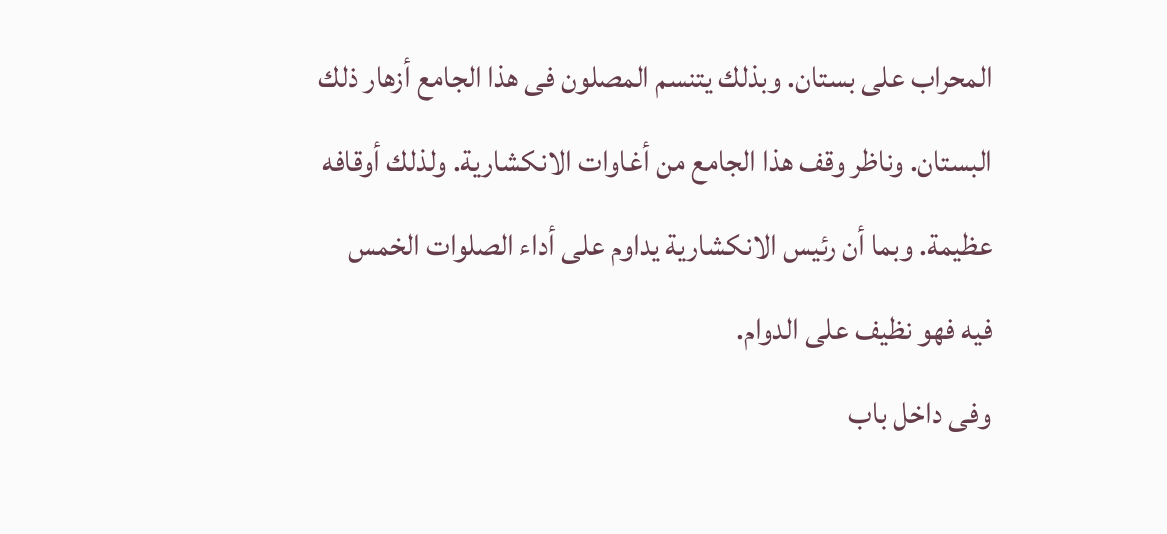المحراب على بستان. وبذلك يتنسم المصلون فى هذا الجامع أزهار ذلك البستان. وناظر وقف هذا الجامع من أغاوات الانكشارية. ولذلك أوقافه عظيمة. وبما أن رئيس الانكشارية يداوم على أداء الصلوات الخمس فيه فهو نظيف على الدوام.
وفى داخل باب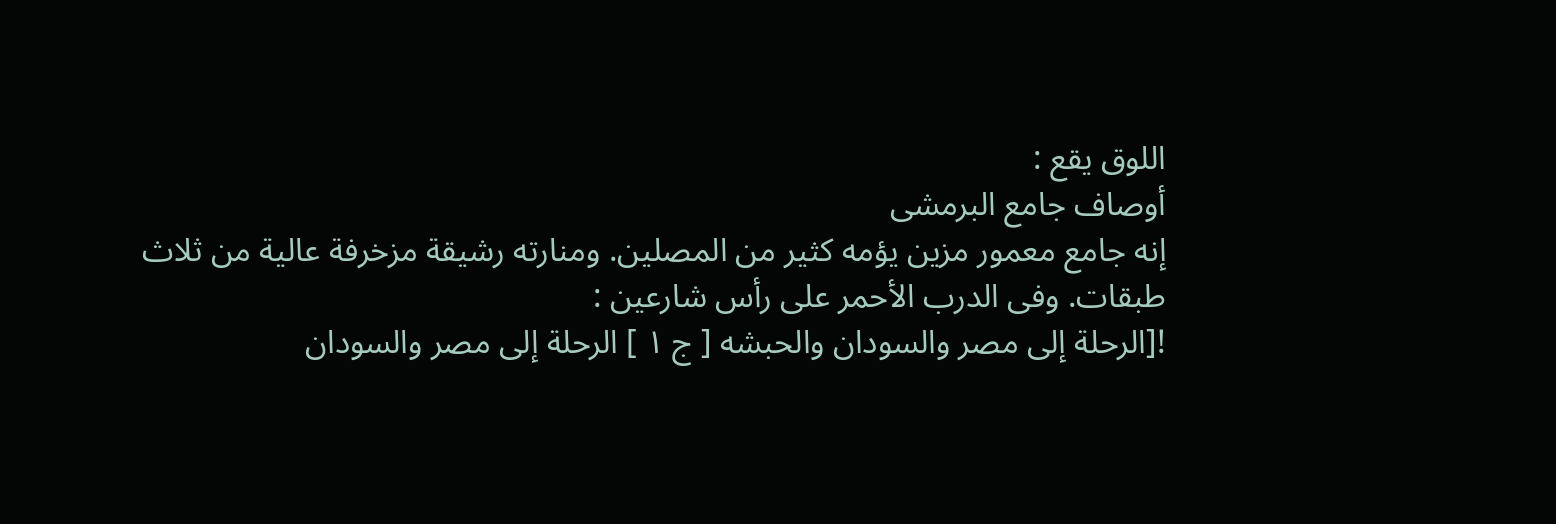اللوق يقع :
أوصاف جامع البرمشى
إنه جامع معمور مزين يؤمه كثير من المصلين. ومنارته رشيقة مزخرفة عالية من ثلاث طبقات. وفى الدرب الأحمر على رأس شارعين :
![الرحلة إلى مصر والسودان والحبشه [ ج ١ ] الرحلة إلى مصر والسودان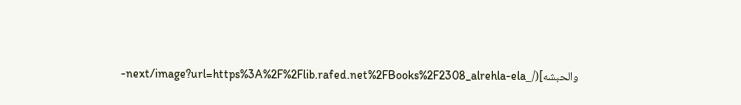والحبشه](/_next/image?url=https%3A%2F%2Flib.rafed.net%2FBooks%2F2308_alrehla-ela-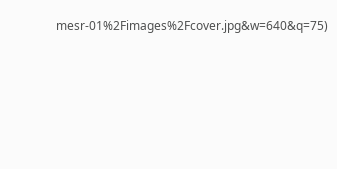mesr-01%2Fimages%2Fcover.jpg&w=640&q=75)